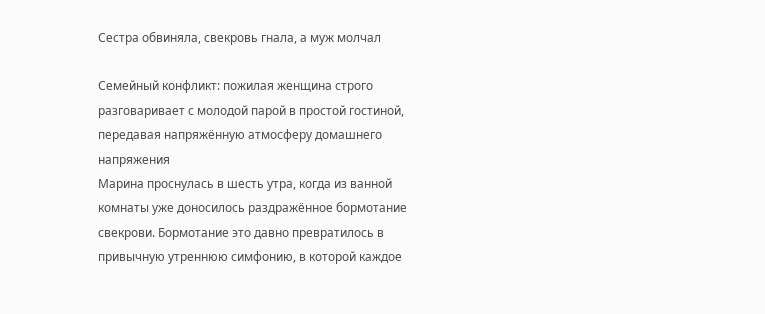Сестра обвиняла, свекровь гнала, а муж молчал

Семейный конфликт: пожилая женщина строго разговаривает с молодой парой в простой гостиной, передавая напряжённую атмосферу домашнего напряжения
Марина проснулась в шесть утра, когда из ванной комнаты уже доносилось раздражённое бормотание свекрови. Бормотание это давно превратилось в привычную утреннюю симфонию, в которой каждое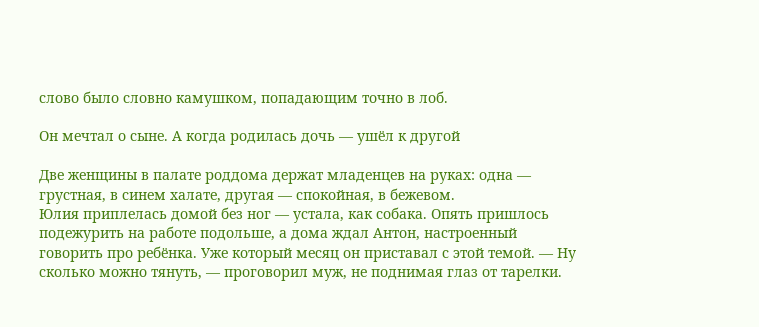слово было словно камушком, попадающим точно в лоб.

Он мечтал о сыне. А когда родилась дочь — ушёл к другой

Две женщины в палате роддома держат младенцев на руках: одна — грустная, в синем халате, другая — спокойная, в бежевом.
Юлия приплелась домой без ног — устала, как собака. Опять пришлось подежурить на работе подольше, а дома ждал Антон, настроенный говорить про ребёнка. Уже который месяц он приставал с этой темой. — Ну сколько можно тянуть, — проговорил муж, не поднимая глаз от тарелки.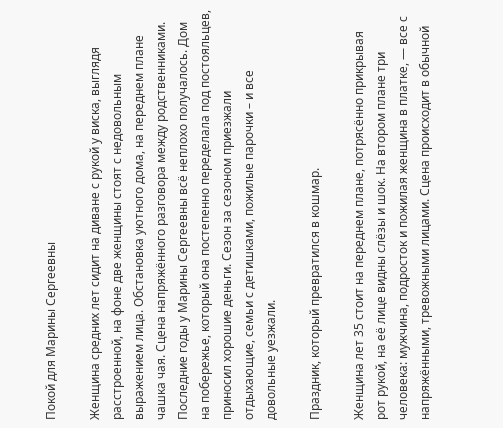Покой для Марины Сергеевны

Женщина средних лет сидит на диване с рукой у виска, выглядя расстроенной, на фоне две женщины стоят с недовольным выражением лица. Обстановка уютного дома, на переднем плане чашка чая. Сцена напряжённого разговора между родственниками.
Последние годы у Марины Сергеевны всё неплохо получалось. Дом на побережье, который она постепенно переделала под постояльцев, приносил хорошие деньги. Сезон за сезоном приезжали отдыхающие, семьи с детишками, пожилые парочки – и все довольные уезжали.

Праздник, который превратился в кошмар.

Женщина лет 35 стоит на переднем плане, потрясённо прикрывая рот рукой, на её лице видны слёзы и шок. На втором плане три человека: мужчина, подросток и пожилая женщина в платке, — все с напряжёнными, тревожными лицами. Сцена происходит в обычной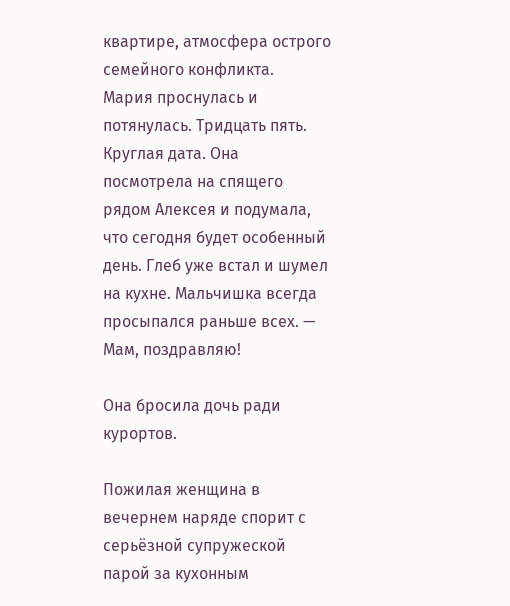квартире, атмосфера острого семейного конфликта.
Мария проснулась и потянулась. Тридцать пять. Круглая дата. Она посмотрела на спящего рядом Алексея и подумала, что сегодня будет особенный день. Глеб уже встал и шумел на кухне. Мальчишка всегда просыпался раньше всех. — Мам, поздравляю!

Она бросила дочь ради курортов.

Пожилая женщина в вечернем наряде спорит с серьёзной супружеской парой за кухонным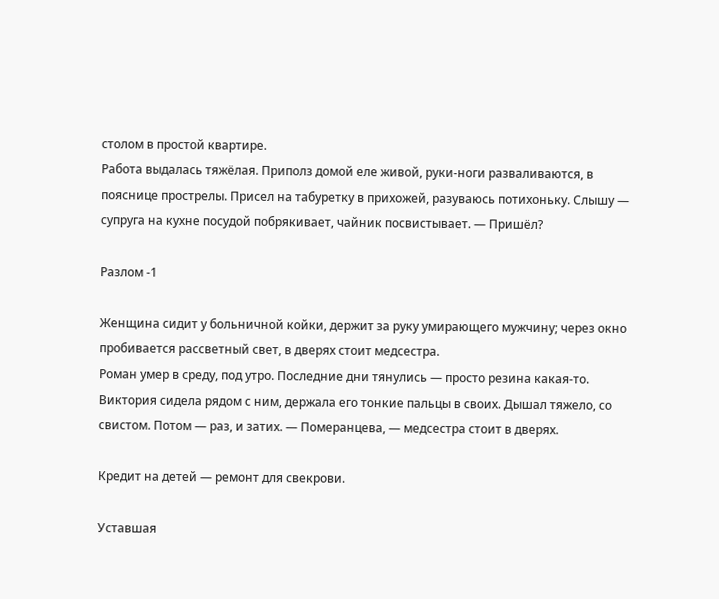столом в простой квартире.
Работа выдалась тяжёлая. Приполз домой еле живой, руки-ноги разваливаются, в пояснице прострелы. Присел на табуретку в прихожей, разуваюсь потихоньку. Слышу — супруга на кухне посудой побрякивает, чайник посвистывает. — Пришёл?

Разлом -1

Женщина сидит у больничной койки, держит за руку умирающего мужчину; через окно пробивается рассветный свет, в дверях стоит медсестра.
Роман умер в среду, под утро. Последние дни тянулись — просто резина какая-то. Виктория сидела рядом с ним, держала его тонкие пальцы в своих. Дышал тяжело, со свистом. Потом — раз, и затих. — Померанцева, — медсестра стоит в дверях.

Кредит на детей — ремонт для свекрови.

Уставшая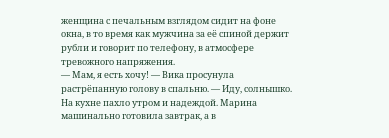женщина с печальным взглядом сидит на фоне окна, в то время как мужчина за её спиной держит рубли и говорит по телефону, в атмосфере тревожного напряжения.
— Мам, я есть хочу! — Вика просунула растрёпанную голову в спальню. — Иду, солнышко. На кухне пахло утром и надеждой. Марина машинально готовила завтрак, а в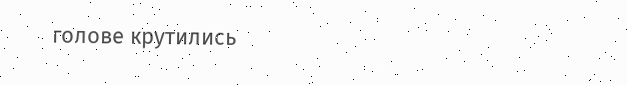голове крутились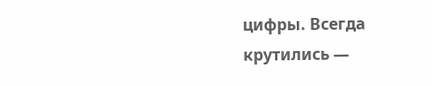цифры. Всегда крутились —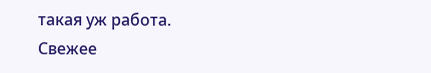такая уж работа.
Свежее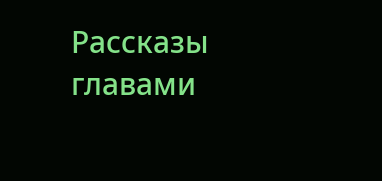Рассказы главами